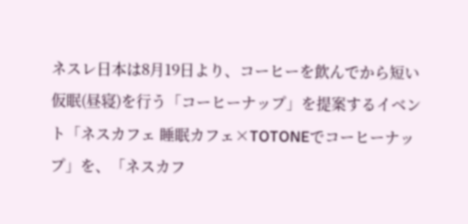ネスレ日本は8月19日より、コーヒーを飲んでから短い仮眠(昼寝)を行う「コーヒーナップ」を提案するイベント「ネスカフェ 睡眠カフェ×TOTONEでコーヒーナップ」を、「ネスカフ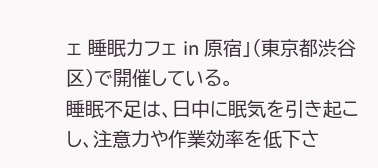ェ 睡眠カフェ in 原宿」(東京都渋谷区)で開催している。
睡眠不足は、日中に眠気を引き起こし、注意力や作業効率を低下さ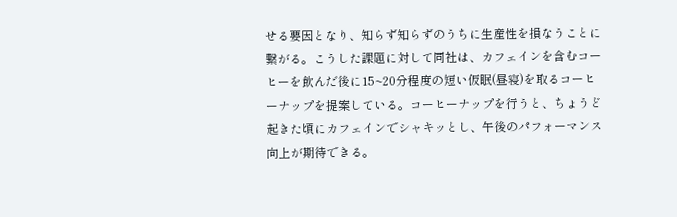せる要因となり、知らず知らずのうちに生産性を損なうことに繋がる。こうした課題に対して同社は、カフェインを含むコーヒーを飲んだ後に15~20分程度の短い仮眠(昼寝)を取るコーヒーナップを提案している。コーヒーナップを行うと、ちょうど起きた頃にカフェインでシャキッとし、午後のパフォーマンス向上が期待できる。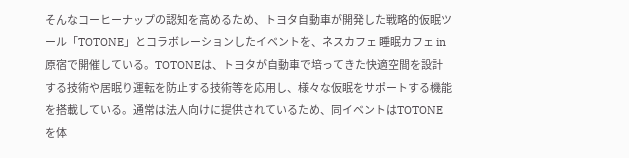そんなコーヒーナップの認知を高めるため、トヨタ自動車が開発した戦略的仮眠ツール「TOTONE」とコラボレーションしたイベントを、ネスカフェ 睡眠カフェ in 原宿で開催している。TOTONEは、トヨタが自動車で培ってきた快適空間を設計する技術や居眠り運転を防止する技術等を応用し、様々な仮眠をサポートする機能を搭載している。通常は法人向けに提供されているため、同イベントはTOTONEを体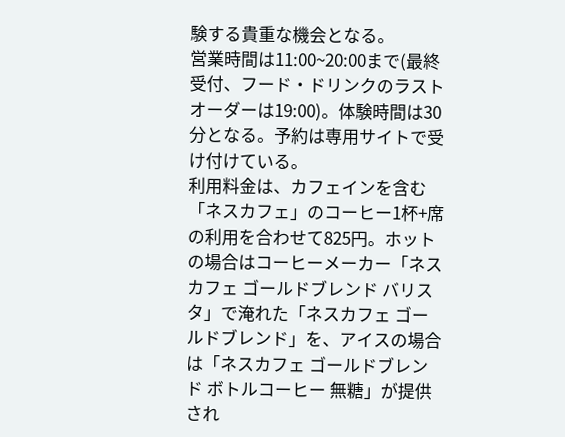験する貴重な機会となる。
営業時間は11:00~20:00まで(最終受付、フード・ドリンクのラストオーダーは19:00)。体験時間は30分となる。予約は専用サイトで受け付けている。
利用料金は、カフェインを含む「ネスカフェ」のコーヒー1杯+席の利用を合わせて825円。ホットの場合はコーヒーメーカー「ネスカフェ ゴールドブレンド バリスタ」で淹れた「ネスカフェ ゴールドブレンド」を、アイスの場合は「ネスカフェ ゴールドブレンド ボトルコーヒー 無糖」が提供され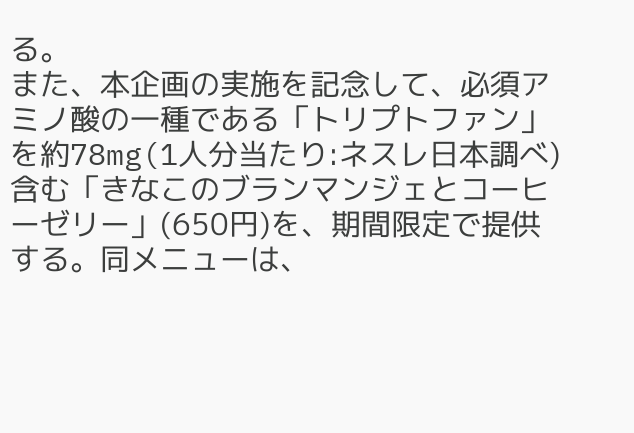る。
また、本企画の実施を記念して、必須アミノ酸の一種である「トリプトファン」を約78mg(1人分当たり:ネスレ日本調べ)含む「きなこのブランマンジェとコーヒーゼリー」(650円)を、期間限定で提供する。同メニューは、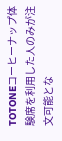TOTONEコーヒーナップ体験席を利用した人のみが注文可能とな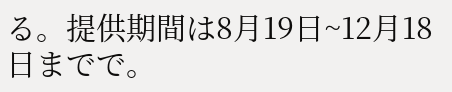る。提供期間は8月19日~12月18日までで。